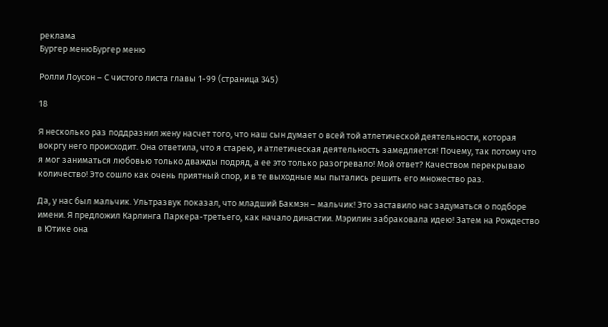реклама
Бургер менюБургер меню

Ролли Лоусон – С чистого листа главы 1-99 (страница 345)

18

Я несколько раз поддразнил жену насчет того, что наш сын думает о всей той атлетической деятельности, которая вокргу него происходит. Она ответила, что я старею, и атлетическая деятельность замедляется! Почему, так потому что я мог заниматься любовью только дважды подряд, а ее это только разогревало! Мой ответ? Качеством перекрываю количество! Это сошло как очень приятный спор, и в те выходные мы пытались решить его множество раз.

Да, у нас был мальчик. Ультразвук показал, что младший Бакмэн – мальчик! Это заставило нас задуматься о подборе имени. Я предложил Карлинга Паркера-третьего, как начало династии. Мэрилин забраковала идею! Затем на Рождество в Ютике она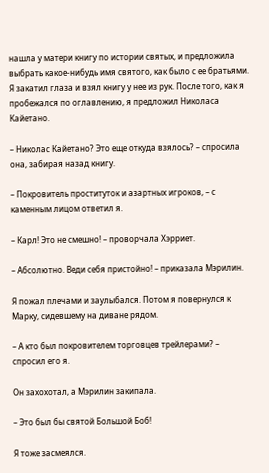нашла у матери книгу по истории святых, и предложила выбрать какое-нибудь имя святого, как было с ее братьями. Я закатил глаза и взял книгу у нее из рук. После того, как я пробежался по оглавлению, я предложил Николаса Кайетано.

– Николас Кайетано? Это еще откуда взялось? – спросила она, забирая назад книгу.

– Покровитель проституток и азартных игроков, – с каменным лицом ответил я.

– Карл! Это не смешно! – проворчала Хэрриет.

– Абсолютно. Веди себя пристойно! – приказала Мэрилин.

Я пожал плечами и заулыбался. Потом я повернулся к Марку, сидевшему на диване рядом.

– А кто был покровителем торговцев трейлерами? – спросил его я.

Он захохотал, а Мэрилин закипала.

– Это был бы святой Большой Боб!

Я тоже засмеялся.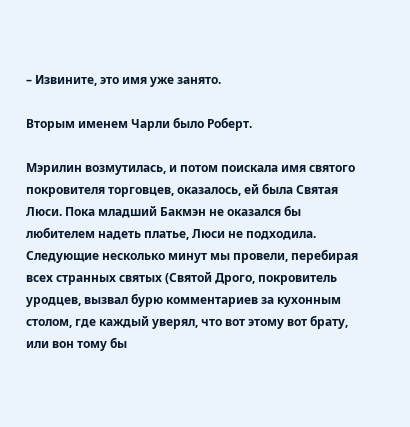– Извините, это имя уже занято.

Вторым именем Чарли было Роберт.

Мэрилин возмутилась, и потом поискала имя святого покровителя торговцев, оказалось, ей была Святая Люси. Пока младший Бакмэн не оказался бы любителем надеть платье, Люси не подходила. Следующие несколько минут мы провели, перебирая всех странных святых (Святой Дрого, покровитель уродцев, вызвал бурю комментариев за кухонным столом, где каждый уверял, что вот этому вот брату, или вон тому бы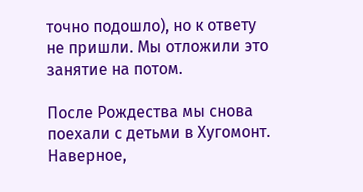точно подошло), но к ответу не пришли. Мы отложили это занятие на потом.

После Рождества мы снова поехали с детьми в Хугомонт. Наверное,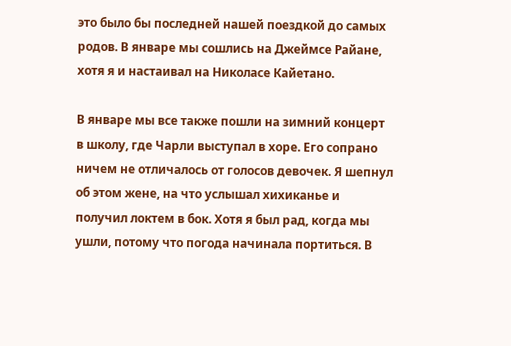это было бы последней нашей поездкой до самых родов. В январе мы сошлись на Джеймсе Райане, хотя я и настаивал на Николасе Кайетано.

В январе мы все также пошли на зимний концерт в школу, где Чарли выступал в хоре. Его сопрано ничем не отличалось от голосов девочек. Я шепнул об этом жене, на что услышал хихиканье и получил локтем в бок. Хотя я был рад, когда мы ушли, потому что погода начинала портиться. В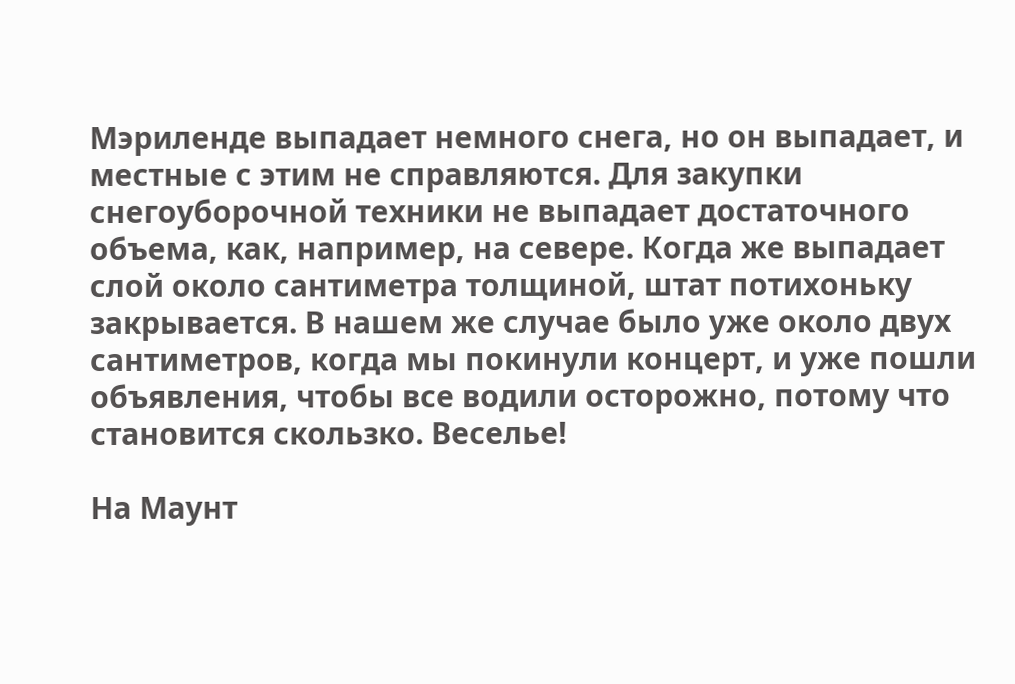Мэриленде выпадает немного снега, но он выпадает, и местные с этим не справляются. Для закупки снегоуборочной техники не выпадает достаточного объема, как, например, на севере. Когда же выпадает слой около сантиметра толщиной, штат потихоньку закрывается. В нашем же случае было уже около двух сантиметров, когда мы покинули концерт, и уже пошли объявления, чтобы все водили осторожно, потому что становится скользко. Веселье!

На Маунт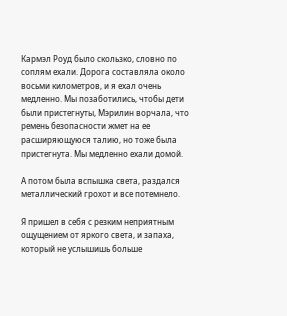Кармэл Роуд было скользко, словно по соплям ехали. Дорога составляла около восьми километров, и я ехал очень медленно. Мы позаботились, чтобы дети были пристегнуты, Мэрилин ворчала, что ремень безопасности жмет на ее расширяющуюся талию, но тоже была пристегнута. Мы медленно ехали домой.

А потом была вспышка света, раздался металлический грохот и все потемнело.

Я пришел в себя с резким неприятным ощущением от яркого света, и запаха, который не услышишь больше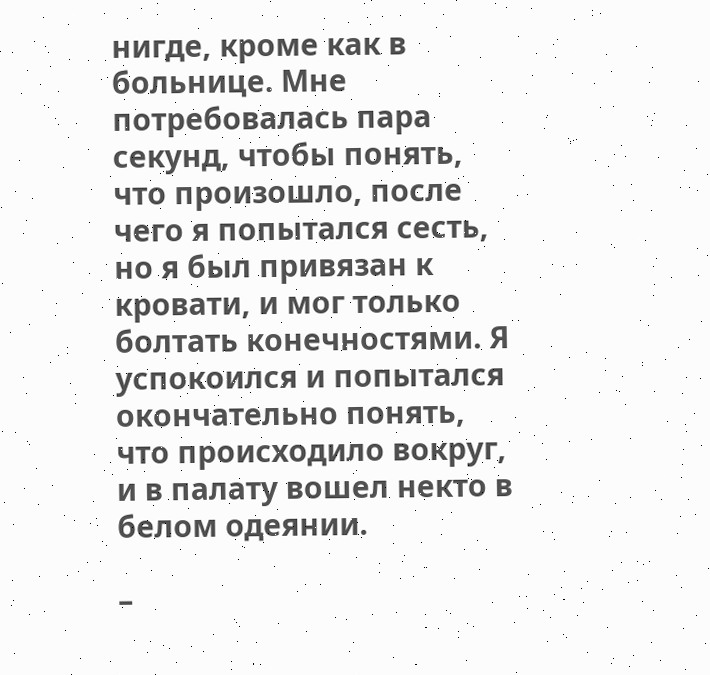нигде, кроме как в больнице. Мне потребовалась пара секунд, чтобы понять, что произошло, после чего я попытался сесть, но я был привязан к кровати, и мог только болтать конечностями. Я успокоился и попытался окончательно понять, что происходило вокруг, и в палату вошел некто в белом одеянии.

–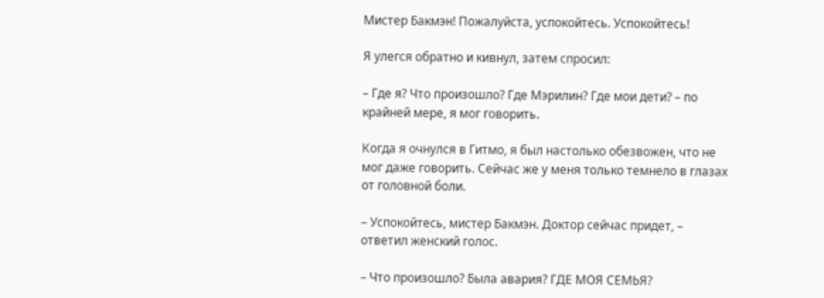Мистер Бакмэн! Пожалуйста, успокойтесь. Успокойтесь!

Я улегся обратно и кивнул, затем спросил:

– Где я? Что произошло? Где Мэрилин? Где мои дети? – по крайней мере, я мог говорить.

Когда я очнулся в Гитмо, я был настолько обезвожен, что не мог даже говорить. Сейчас же у меня только темнело в глазах от головной боли.

– Успокойтесь, мистер Бакмэн. Доктор сейчас придет, – ответил женский голос.

– Что произошло? Была авария? ГДЕ МОЯ СЕМЬЯ?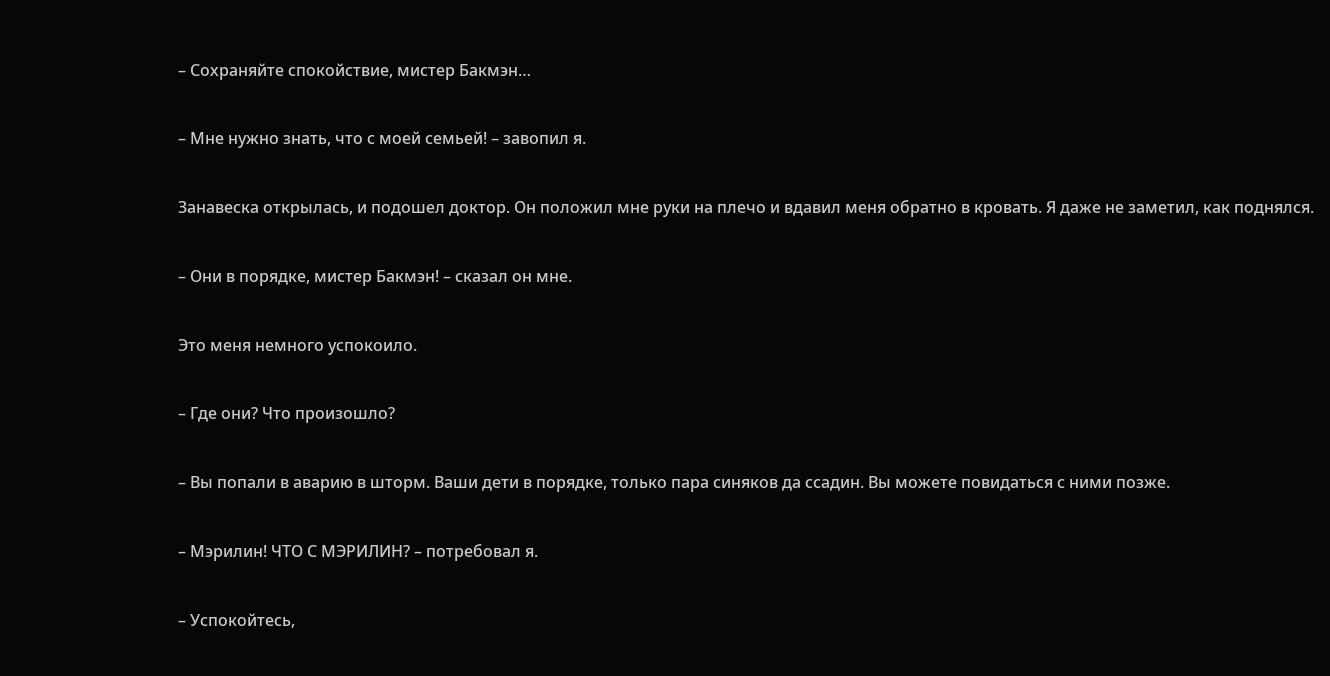– Сохраняйте спокойствие, мистер Бакмэн…

– Мне нужно знать, что с моей семьей! – завопил я.

Занавеска открылась, и подошел доктор. Он положил мне руки на плечо и вдавил меня обратно в кровать. Я даже не заметил, как поднялся.

– Они в порядке, мистер Бакмэн! – сказал он мне.

Это меня немного успокоило.

– Где они? Что произошло?

– Вы попали в аварию в шторм. Ваши дети в порядке, только пара синяков да ссадин. Вы можете повидаться с ними позже.

– Мэрилин! ЧТО С МЭРИЛИН? – потребовал я.

– Успокойтесь,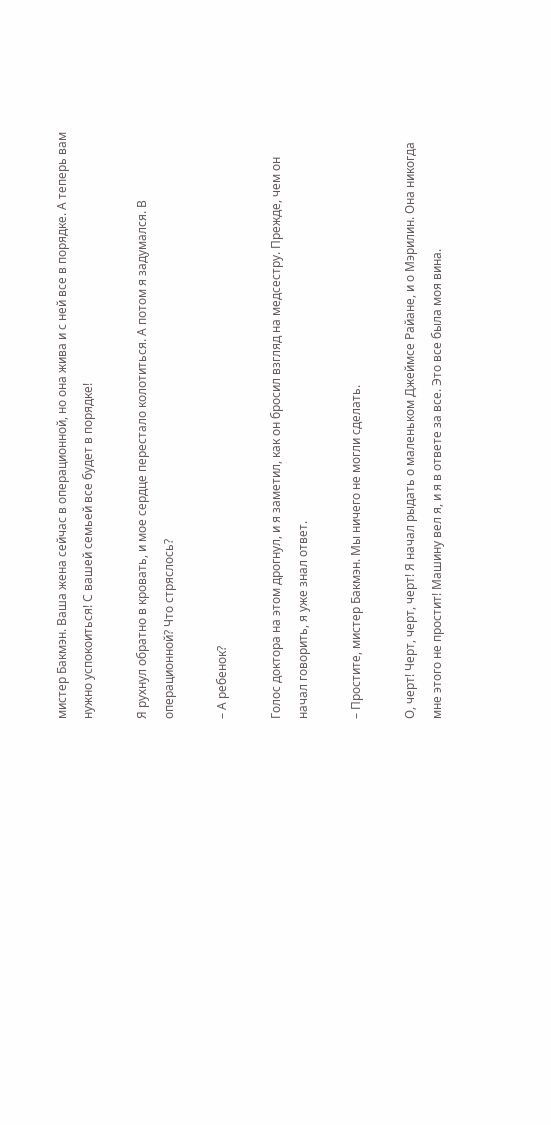мистер Бакмэн. Ваша жена сейчас в операционной, но она жива и с ней все в порядке. А теперь вам нужно успокоиться! С вашей семьей все будет в порядке!

Я рухнул обратно в кровать, и мое сердце перестало колотиться. А потом я задумался. В операционной? Что стряслось?

– А ребенок?

Голос доктора на этом дрогнул, и я заметил, как он бросил взгляд на медсестру. Прежде, чем он начал говорить, я уже знал ответ.

– Простите, мистер Бакмэн. Мы ничего не могли сделать.

О, черт! Черт, черт, черт! Я начал рыдать о маленьком Джеймсе Райане, и о Мэрилин. Она никогда мне этого не простит! Машину вел я, и я в ответе за все. Это все была моя вина.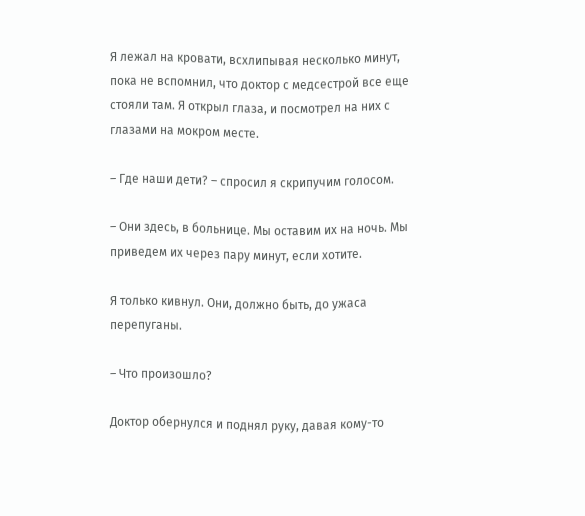Я лежал на кровати, всхлипывая несколько минут, пока не вспомнил, что доктор с медсестрой все еще стояли там. Я открыл глаза, и посмотрел на них с глазами на мокром месте.

– Где наши дети? – спросил я скрипучим голосом.

– Они здесь, в больнице. Мы оставим их на ночь. Мы приведем их через пару минут, если хотите.

Я только кивнул. Они, должно быть, до ужаса перепуганы.

– Что произошло?

Доктор обернулся и поднял руку, давая кому-то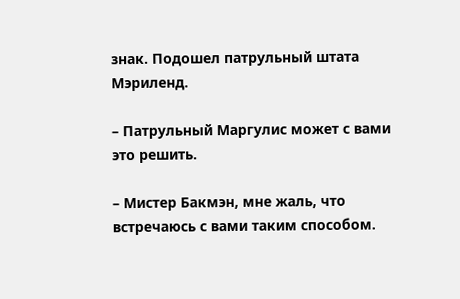знак. Подошел патрульный штата Мэриленд.

– Патрульный Маргулис может с вами это решить.

– Мистер Бакмэн, мне жаль, что встречаюсь с вами таким способом.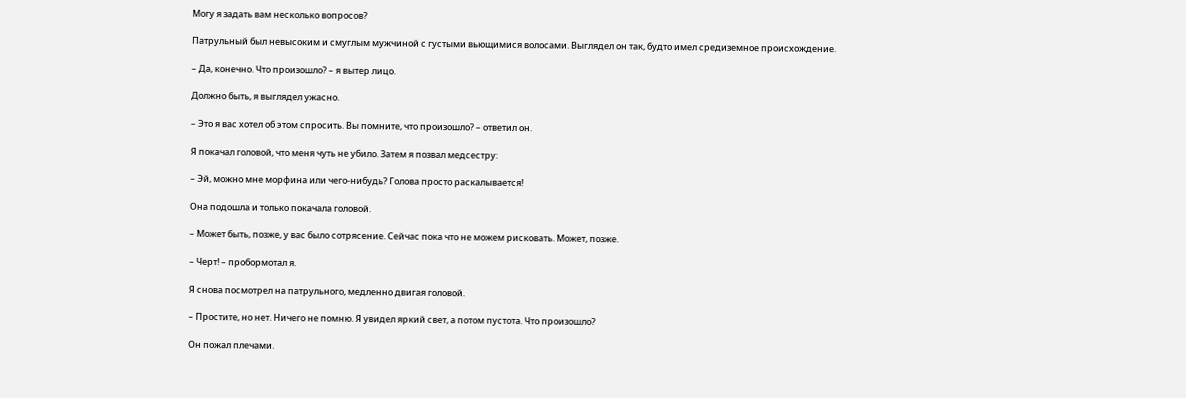Могу я задать вам несколько вопросов?

Патрульный был невысоким и смуглым мужчиной с густыми вьющимися волосами. Выглядел он так, будто имел средиземное происхождение.

– Да, конечно. Что произошло? – я вытер лицо.

Должно быть, я выглядел ужасно.

– Это я вас хотел об этом спросить. Вы помните, что произошло? – ответил он.

Я покачал головой, что меня чуть не убило. Затем я позвал медсестру:

– Эй, можно мне морфина или чего-нибудь? Голова просто раскалывается!

Она подошла и только покачала головой.

– Может быть, позже, у вас было сотрясение. Сейчас пока что не можем рисковать. Может, позже.

– Черт! – пробормотал я.

Я снова посмотрел на патрульного, медленно двигая головой.

– Простите, но нет. Ничего не помню. Я увидел яркий свет, а потом пустота. Что произошло?

Он пожал плечами.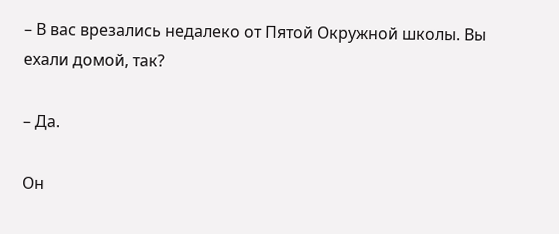– В вас врезались недалеко от Пятой Окружной школы. Вы ехали домой, так?

– Да.

Он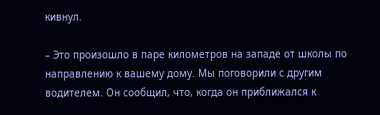кивнул.

– Это произошло в паре километров на западе от школы по направлению к вашему дому. Мы поговорили с другим водителем. Он сообщил, что, когда он приближался к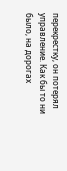перекрестку, он потерял управление. Как бы то ни было, на дорогах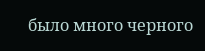было много черного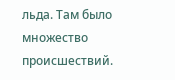льда. Там было множество происшествий.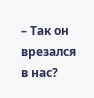– Так он врезался в нас?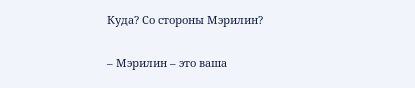Куда? Со стороны Мэрилин?

– Мэрилин – это ваша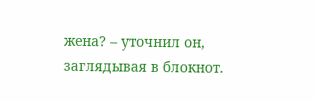жена? – уточнил он, заглядывая в блокнот.